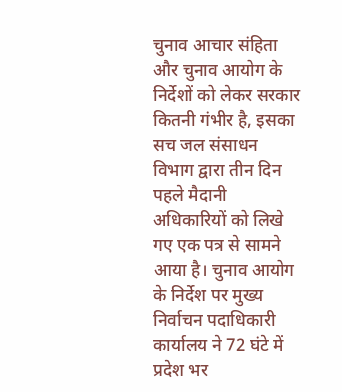चुनाव आचार संहिता और चुनाव आयोग के निर्देशों को लेकर सरकार कितनी गंभीर है, इसका सच जल संसाधन विभाग द्वारा तीन दिन पहले मैदानी अधिकारियों को लिखे गए एक पत्र से सामने आया है। चुनाव आयोग के निर्देश पर मुख्य निर्वाचन पदाधिकारी कार्यालय ने 72 घंटे में प्रदेश भर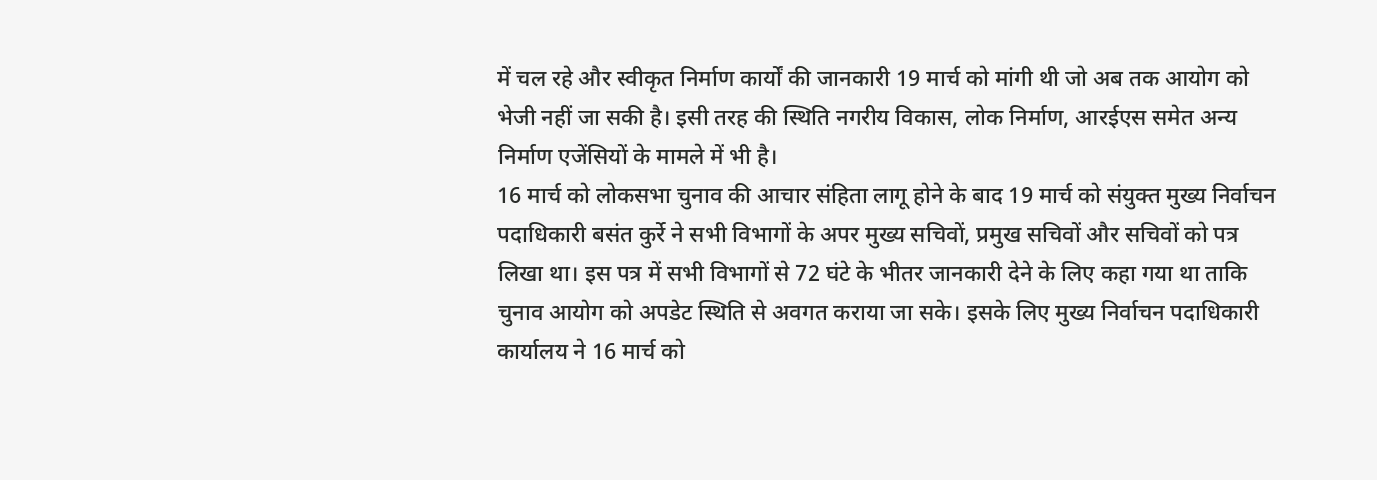में चल रहे और स्वीकृत निर्माण कार्यों की जानकारी 19 मार्च को मांगी थी जो अब तक आयोग को भेजी नहीं जा सकी है। इसी तरह की स्थिति नगरीय विकास, लोक निर्माण, आरईएस समेत अन्य निर्माण एजेंसियों के मामले में भी है।
16 मार्च को लोकसभा चुनाव की आचार संहिता लागू होने के बाद 19 मार्च को संयुक्त मुख्य निर्वाचन पदाधिकारी बसंत कुर्रे ने सभी विभागों के अपर मुख्य सचिवों, प्रमुख सचिवों और सचिवों को पत्र लिखा था। इस पत्र में सभी विभागों से 72 घंटे के भीतर जानकारी देने के लिए कहा गया था ताकि चुनाव आयोग को अपडेट स्थिति से अवगत कराया जा सके। इसके लिए मुख्य निर्वाचन पदाधिकारी कार्यालय ने 16 मार्च को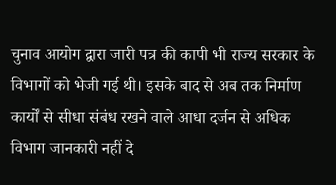चुनाव आयोग द्वारा जारी पत्र की कापी भी राज्य सरकार के विभागों को भेजी गई थी। इसके बाद से अब तक निर्माण कार्यों से सीधा संबंध रखने वाले आधा दर्जन से अधिक विभाग जानकारी नहीं दे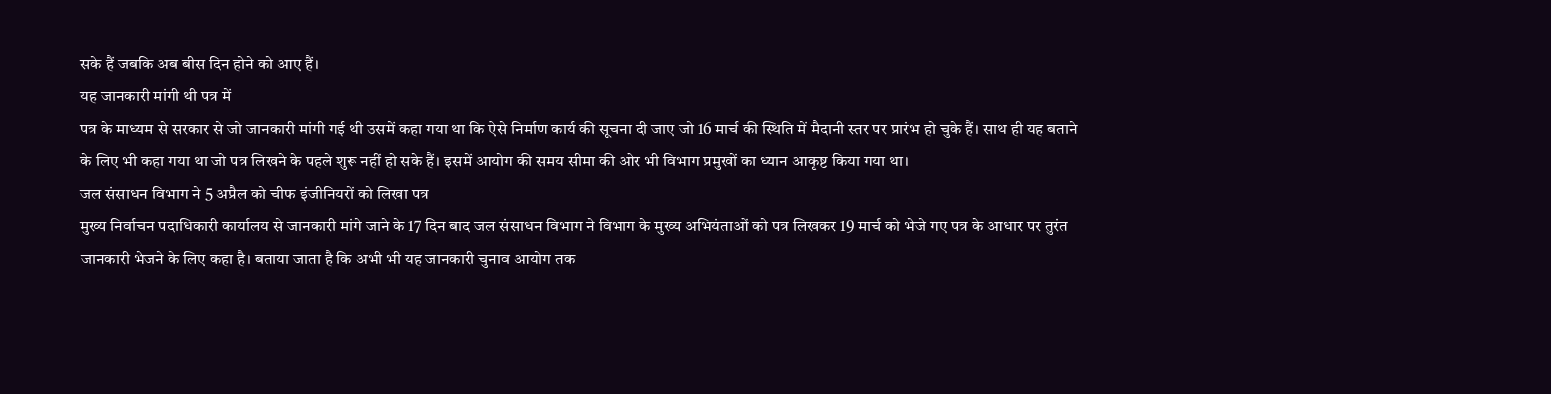सके हैं जबकि अब बीस दिन होने को आए हैं।
यह जानकारी मांगी थी पत्र में
पत्र के माध्यम से सरकार से जो जानकारी मांगी गई थी उसमें कहा गया था कि ऐसे निर्माण कार्य की सूचना दी जाए जो 16 मार्च की स्थिति में मैदानी स्तर पर प्रारंभ हो चुके हैं। साथ ही यह बताने के लिए भी कहा गया था जो पत्र लिखने के पहले शुरू नहीं हो सके हैं। इसमें आयोग की समय सीमा की ओर भी विभाग प्रमुखों का ध्यान आकृष्ट किया गया था।
जल संसाधन विभाग ने 5 अप्रैल को चीफ इंजीनियरों को लिखा पत्र
मुख्य निर्वाचन पदाधिकारी कार्यालय से जानकारी मांगे जाने के 17 दिन बाद जल संसाधन विभाग ने विभाग के मुख्य अभियंताओं को पत्र लिखकर 19 मार्च को भेजे गए पत्र के आधार पर तुरंत जानकारी भेजने के लिए कहा है। बताया जाता है कि अभी भी यह जानकारी चुनाव आयोग तक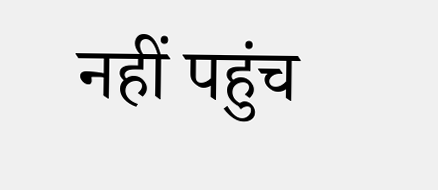नहीं पहुंच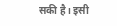सकी है। इसी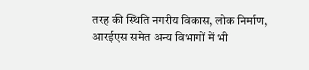तरह की स्थिति नगरीय विकास, लोक निर्माण, आरईएस समेत अन्य विभागों में भी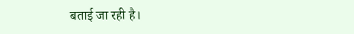बताई जा रही है।